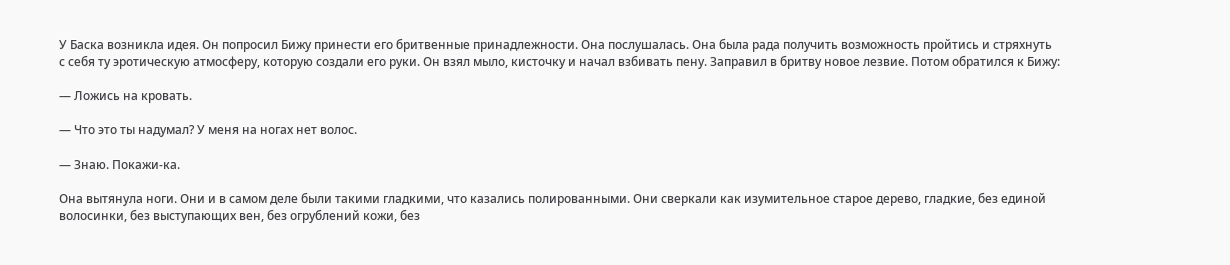У Баска возникла идея. Он попросил Бижу принести его бритвенные принадлежности. Она послушалась. Она была рада получить возможность пройтись и стряхнуть с себя ту эротическую атмосферу, которую создали его руки. Он взял мыло, кисточку и начал взбивать пену. Заправил в бритву новое лезвие. Потом обратился к Бижу:

— Ложись на кровать.

— Что это ты надумал? У меня на ногах нет волос.

— Знаю. Покажи-ка.

Она вытянула ноги. Они и в самом деле были такими гладкими, что казались полированными. Они сверкали как изумительное старое дерево, гладкие, без единой волосинки, без выступающих вен, без огрублений кожи, без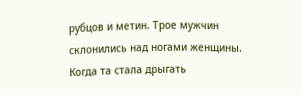рубцов и метин. Трое мужчин склонились над ногами женщины. Когда та стала дрыгать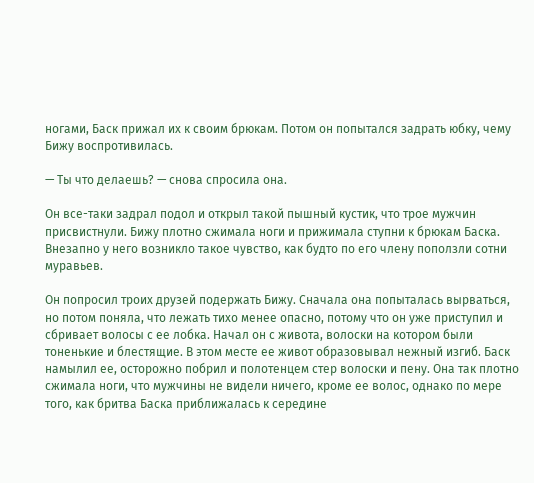ногами, Баск прижал их к своим брюкам. Потом он попытался задрать юбку, чему Бижу воспротивилась.

— Ты что делаешь? — снова спросила она.

Он все-таки задрал подол и открыл такой пышный кустик, что трое мужчин присвистнули. Бижу плотно сжимала ноги и прижимала ступни к брюкам Баска. Внезапно у него возникло такое чувство, как будто по его члену поползли сотни муравьев.

Он попросил троих друзей подержать Бижу. Сначала она попыталась вырваться, но потом поняла, что лежать тихо менее опасно, потому что он уже приступил и сбривает волосы с ее лобка. Начал он с живота, волоски на котором были тоненькие и блестящие. В этом месте ее живот образовывал нежный изгиб. Баск намылил ее, осторожно побрил и полотенцем стер волоски и пену. Она так плотно сжимала ноги, что мужчины не видели ничего, кроме ее волос, однако по мере того, как бритва Баска приближалась к середине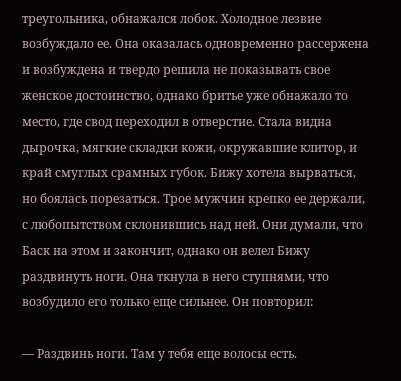треугольника, обнажался лобок. Холодное лезвие возбуждало ее. Она оказалась одновременно рассержена и возбуждена и твердо решила не показывать свое женское достоинство, однако бритье уже обнажало то место, где свод переходил в отверстие. Стала видна дырочка, мягкие складки кожи, окружавшие клитор, и край смуглых срамных губок. Бижу хотела вырваться, но боялась порезаться. Трое мужчин крепко ее держали, с любопытством склонившись над ней. Они думали, что Баск на этом и закончит, однако он велел Бижу раздвинуть ноги. Она ткнула в него ступнями, что возбудило его только еще сильнее. Он повторил:

— Раздвинь ноги. Там у тебя еще волосы есть.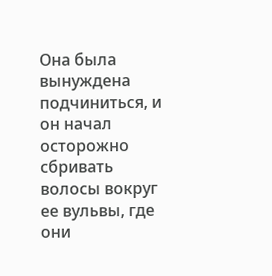Она была вынуждена подчиниться, и он начал осторожно сбривать волосы вокруг ее вульвы, где они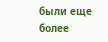были еще более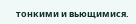тонкими и вьющимися.